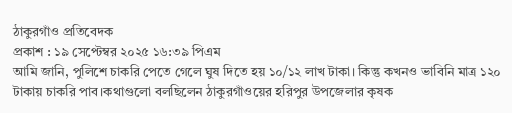ঠাকুরগাঁও প্রতিবেদক
প্রকাশ : ১৯ সেপ্টেম্বর ২০২৫ ১৬:৩৯ পিএম
আমি জানি, পুলিশে চাকরি পেতে গেলে ঘুষ দিতে হয় ১০/১২ লাখ টাকা। কিন্তু কখনও ভাবিনি মাত্র ১২০ টাকায় চাকরি পাব।কথাগুলো বলছিলেন ঠাকুরগাঁওয়ের হরিপুর উপজেলার কৃষক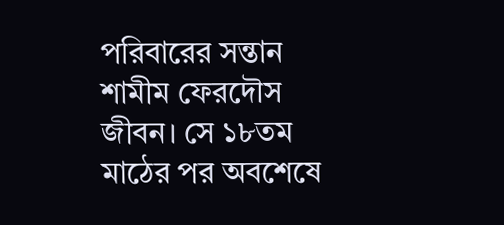পরিবারের সন্তান শামীম ফেরদৌস জীবন। সে ১৮তম মাঠের পর অবশেষে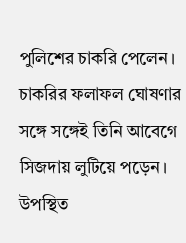পুলিশের চাকরি পেলেন। চাকরির ফলাফল ঘোষণার সঙ্গে সঙ্গেই তিনি আবেগে সিজদায় লুটিয়ে পড়েন। উপস্থিত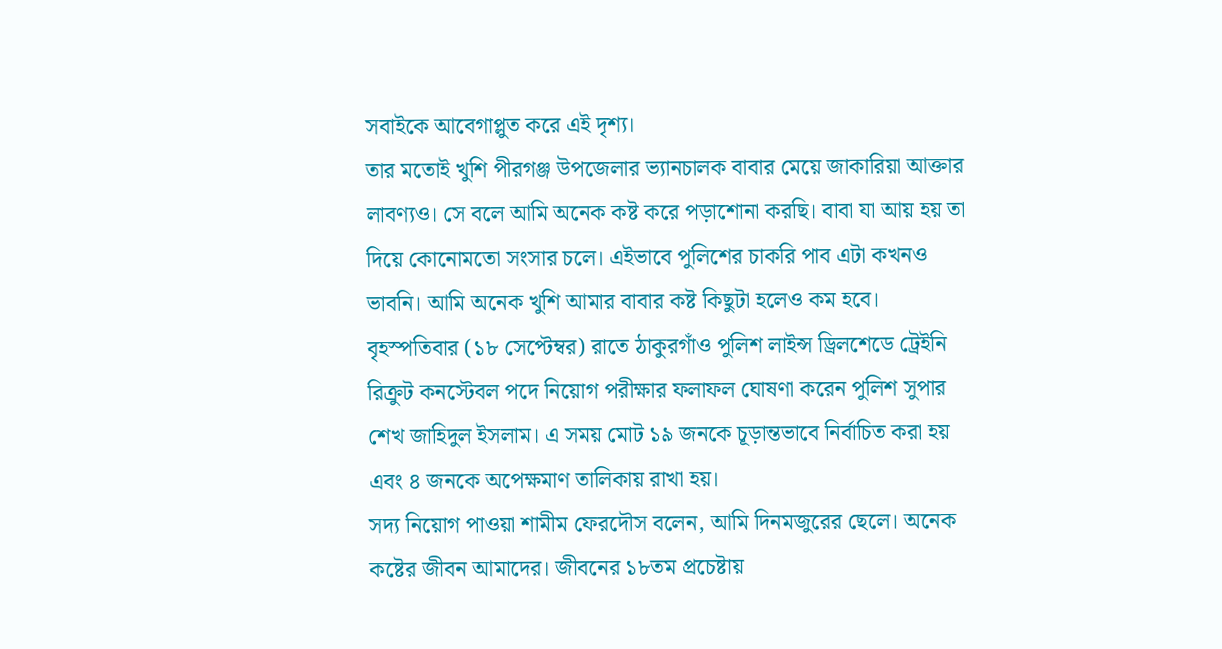সবাইকে আবেগাপ্লুত করে এই দৃশ্য।
তার মতোই খুশি পীরগঞ্জ উপজেলার ভ্যানচালক বাবার মেয়ে জাকারিয়া আক্তার লাবণ্যও। সে বলে আমি অনেক কষ্ট করে পড়াশোনা করছি। বাবা যা আয় হয় তা দিয়ে কোনোমতো সংসার চলে। এইভাবে পুলিশের চাকরি পাব এটা কখনও ভাবনি। আমি অনেক খুশি আমার বাবার কষ্ট কিছুটা হলেও কম হবে।
বৃহস্পতিবার (১৮ সেপ্টেম্বর) রাতে ঠাকুরগাঁও পুলিশ লাইন্স ড্রিলশেডে ট্রেইনি রিক্রুট কনস্টেবল পদে নিয়োগ পরীক্ষার ফলাফল ঘোষণা করেন পুলিশ সুপার শেখ জাহিদুল ইসলাম। এ সময় মোট ১৯ জনকে চূড়ান্তভাবে নির্বাচিত করা হয় এবং ৪ জনকে অপেক্ষমাণ তালিকায় রাখা হয়।
সদ্য নিয়োগ পাওয়া শামীম ফেরদৌস বলেন, আমি দিনমজুরের ছেলে। অনেক কষ্টের জীবন আমাদের। জীবনের ১৮তম প্রচেষ্টায়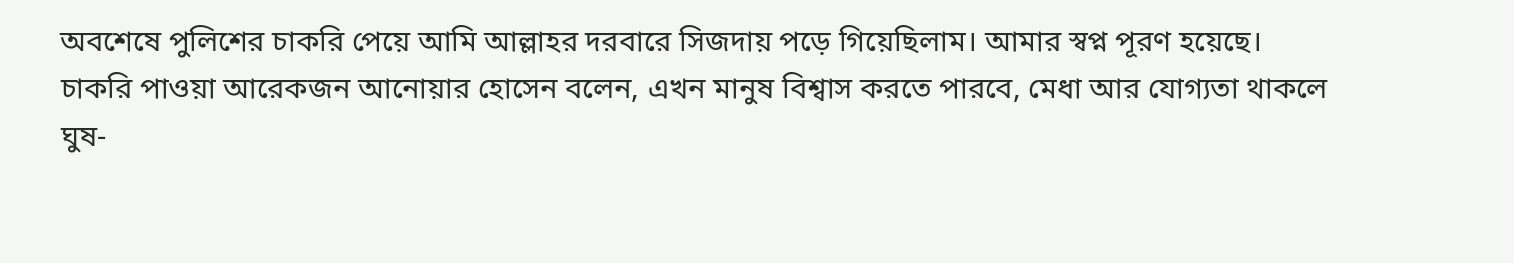অবশেষে পুলিশের চাকরি পেয়ে আমি আল্লাহর দরবারে সিজদায় পড়ে গিয়েছিলাম। আমার স্বপ্ন পূরণ হয়েছে।
চাকরি পাওয়া আরেকজন আনোয়ার হোসেন বলেন, এখন মানুষ বিশ্বাস করতে পারবে, মেধা আর যোগ্যতা থাকলে ঘুষ-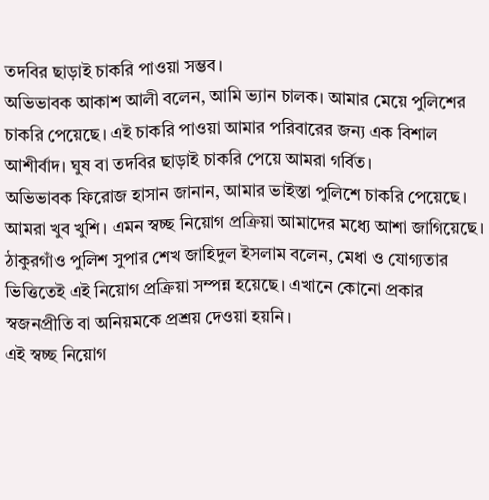তদবির ছাড়াই চাকরি পাওয়া সম্ভব।
অভিভাবক আকাশ আলী বলেন, আমি ভ্যান চালক। আমার মেয়ে পুলিশের চাকরি পেয়েছে। এই চাকরি পাওয়া আমার পরিবারের জন্য এক বিশাল আশীর্বাদ। ঘুষ বা তদবির ছাড়াই চাকরি পেয়ে আমরা গর্বিত।
অভিভাবক ফিরোজ হাসান জানান, আমার ভাইস্তা পুলিশে চাকরি পেয়েছে। আমরা খুব খুশি। এমন স্বচ্ছ নিয়োগ প্রক্রিয়া আমাদের মধ্যে আশা জাগিয়েছে।
ঠাকুরগাঁও পুলিশ সুপার শেখ জাহিদুল ইসলাম বলেন, মেধা ও যোগ্যতার ভিত্তিতেই এই নিয়োগ প্রক্রিয়া সম্পন্ন হয়েছে। এখানে কোনো প্রকার স্বজনপ্রীতি বা অনিয়মকে প্রশ্রয় দেওয়া হয়নি।
এই স্বচ্ছ নিয়োগ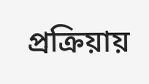প্রক্রিয়ায়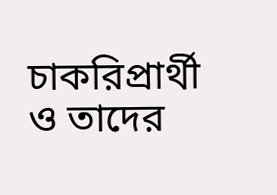চাকরিপ্রার্থী ও তাদের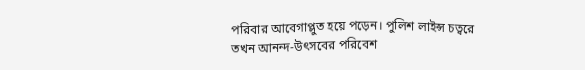পরিবার আবেগাপ্লুত হয়ে পড়েন। পুলিশ লাইন্স চত্বরে তখন আনন্দ-উৎসবের পরিবেশ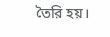তৈরি হয়।